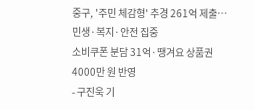중구, '주민 체감형' 추경 261억 제출…민생·복지·안전 집중
소비쿠폰 분담 31억·땡겨요 상품권 4000만 원 반영
- 구진욱 기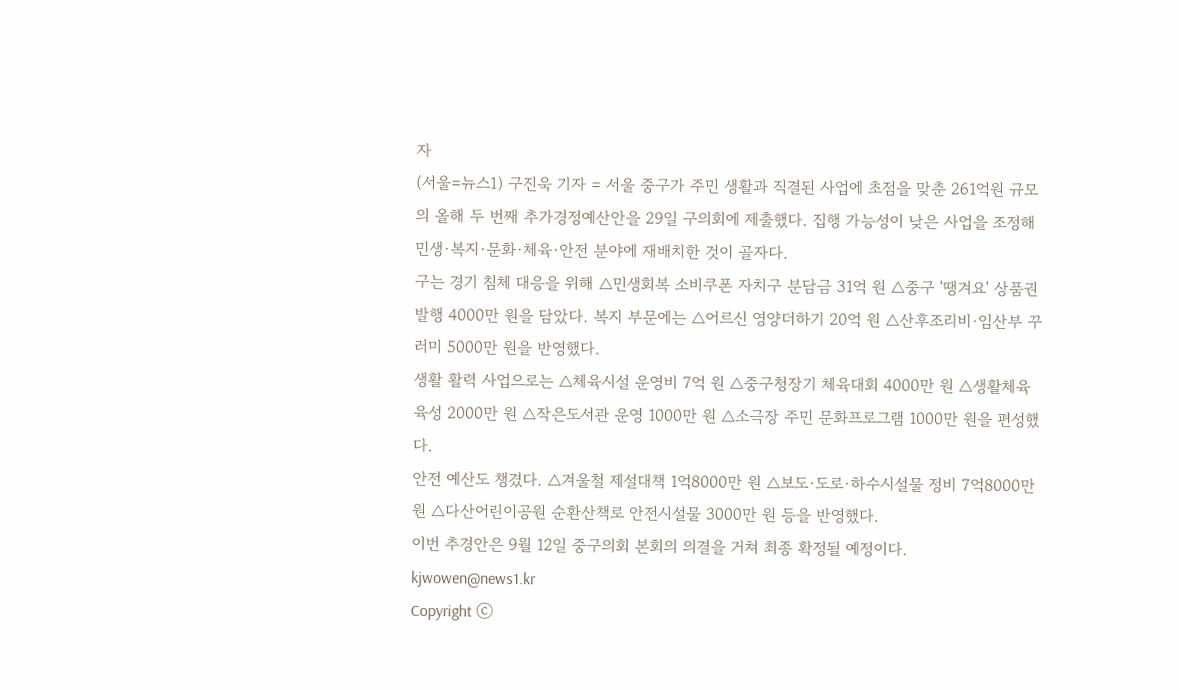자
(서울=뉴스1) 구진욱 기자 = 서울 중구가 주민 생활과 직결된 사업에 초점을 맞춘 261억원 규모의 올해 두 번째 추가경정예산안을 29일 구의회에 제출했다. 집행 가능성이 낮은 사업을 조정해 민생·복지·문화·체육·안전 분야에 재배치한 것이 골자다.
구는 경기 침체 대응을 위해 △민생회복 소비쿠폰 자치구 분담금 31억 원 △중구 '땡겨요' 상품권 발행 4000만 원을 담았다. 복지 부문에는 △어르신 영양더하기 20억 원 △산후조리비·임산부 꾸러미 5000만 원을 반영했다.
생활 활력 사업으로는 △체육시설 운영비 7억 원 △중구청장기 체육대회 4000만 원 △생활체육 육성 2000만 원 △작은도서관 운영 1000만 원 △소극장 주민 문화프로그램 1000만 원을 편성했다.
안전 예산도 챙겼다. △겨울철 제설대책 1억8000만 원 △보도·도로·하수시설물 정비 7억8000만 원 △다산어린이공원 순환산책로 안전시설물 3000만 원 등을 반영했다.
이번 추경안은 9월 12일 중구의회 본회의 의결을 거쳐 최종 확정될 예정이다.
kjwowen@news1.kr
Copyright ⓒ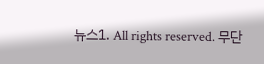뉴스1. All rights reserved. 무단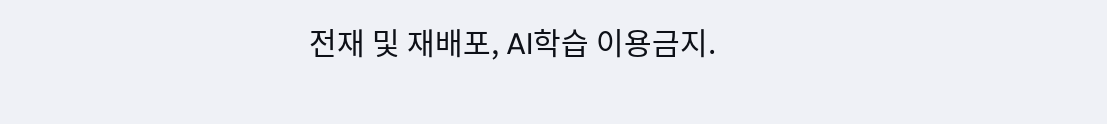전재 및 재배포, AI학습 이용금지.